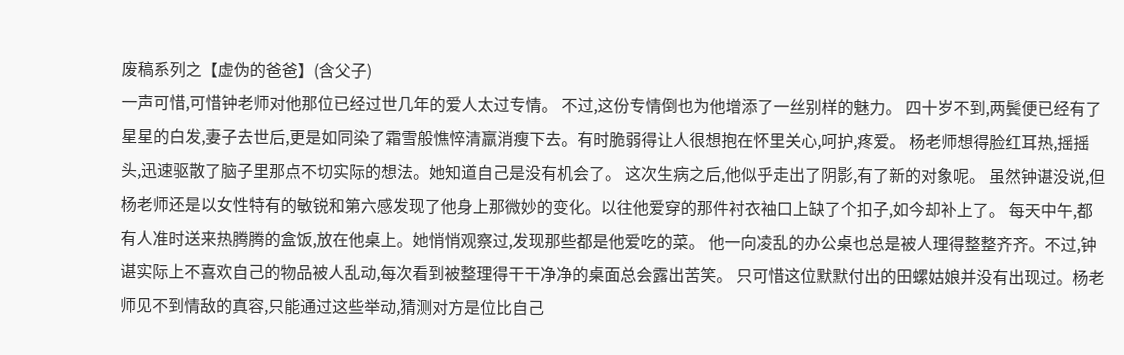废稿系列之【虚伪的爸爸】(含父子)
一声可惜,可惜钟老师对他那位已经过世几年的爱人太过专情。 不过,这份专情倒也为他增添了一丝别样的魅力。 四十岁不到,两鬓便已经有了星星的白发,妻子去世后,更是如同染了霜雪般憔悴清羸消瘦下去。有时脆弱得让人很想抱在怀里关心,呵护,疼爱。 杨老师想得脸红耳热,摇摇头,迅速驱散了脑子里那点不切实际的想法。她知道自己是没有机会了。 这次生病之后,他似乎走出了阴影,有了新的对象呢。 虽然钟谌没说,但杨老师还是以女性特有的敏锐和第六感发现了他身上那微妙的变化。以往他爱穿的那件衬衣袖口上缺了个扣子,如今却补上了。 每天中午,都有人准时送来热腾腾的盒饭,放在他桌上。她悄悄观察过,发现那些都是他爱吃的菜。 他一向凌乱的办公桌也总是被人理得整整齐齐。不过,钟谌实际上不喜欢自己的物品被人乱动,每次看到被整理得干干净净的桌面总会露出苦笑。 只可惜这位默默付出的田螺姑娘并没有出现过。杨老师见不到情敌的真容,只能通过这些举动,猜测对方是位比自己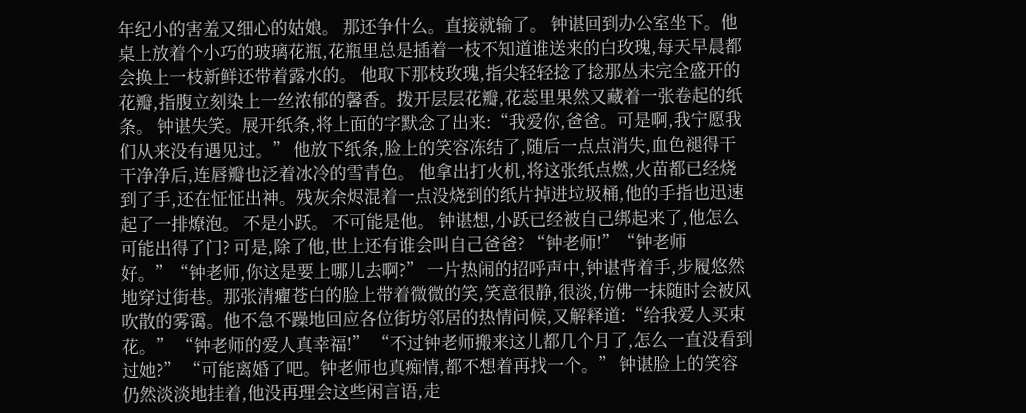年纪小的害羞又细心的姑娘。 那还争什么。直接就输了。 钟谌回到办公室坐下。他桌上放着个小巧的玻璃花瓶,花瓶里总是插着一枝不知道谁送来的白玫瑰,每天早晨都会换上一枝新鲜还带着露水的。 他取下那枝玫瑰,指尖轻轻捻了捻那丛未完全盛开的花瓣,指腹立刻染上一丝浓郁的馨香。拨开层层花瓣,花蕊里果然又藏着一张卷起的纸条。 钟谌失笑。展开纸条,将上面的字默念了出来:“我爱你,爸爸。可是啊,我宁愿我们从来没有遇见过。” 他放下纸条,脸上的笑容冻结了,随后一点点消失,血色褪得干干净净后,连唇瓣也泛着冰冷的雪青色。 他拿出打火机,将这张纸点燃,火苗都已经烧到了手,还在怔怔出神。残灰余烬混着一点没烧到的纸片掉进垃圾桶,他的手指也迅速起了一排燎泡。 不是小跃。 不可能是他。 钟谌想,小跃已经被自己绑起来了,他怎么可能出得了门? 可是,除了他,世上还有谁会叫自己爸爸? “钟老师!”“钟老师好。”“钟老师,你这是要上哪儿去啊?” 一片热闹的招呼声中,钟谌背着手,步履悠然地穿过街巷。那张清癯苍白的脸上带着微微的笑,笑意很静,很淡,仿佛一抹随时会被风吹散的雾霭。他不急不躁地回应各位街坊邻居的热情问候,又解释道:“给我爱人买束花。” “钟老师的爱人真幸福!” “不过钟老师搬来这儿都几个月了,怎么一直没看到过她?” “可能离婚了吧。钟老师也真痴情,都不想着再找一个。” 钟谌脸上的笑容仍然淡淡地挂着,他没再理会这些闲言语,走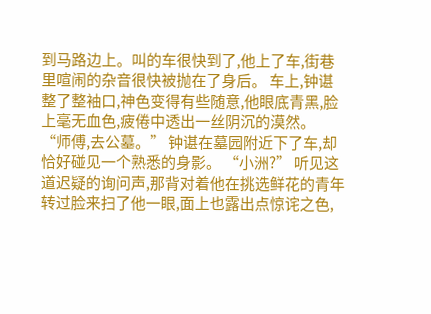到马路边上。叫的车很快到了,他上了车,街巷里喧闹的杂音很快被抛在了身后。 车上,钟谌整了整袖口,神色变得有些随意,他眼底青黑,脸上毫无血色,疲倦中透出一丝阴沉的漠然。 “师傅,去公墓。” 钟谌在墓园附近下了车,却恰好碰见一个熟悉的身影。 “小洲?” 听见这道迟疑的询问声,那背对着他在挑选鲜花的青年转过脸来扫了他一眼,面上也露出点惊诧之色,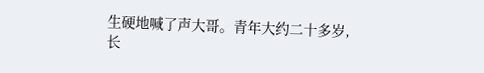生硬地喊了声大哥。青年大约二十多岁,长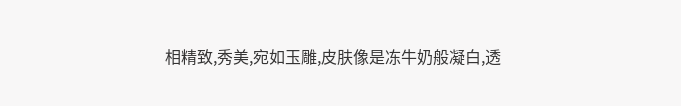相精致,秀美,宛如玉雕,皮肤像是冻牛奶般凝白,透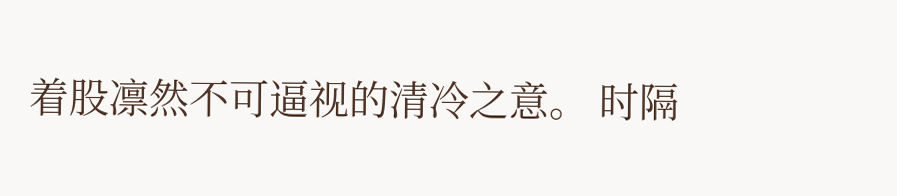着股凛然不可逼视的清冷之意。 时隔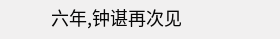六年,钟谌再次见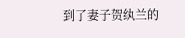到了妻子贺纨兰的